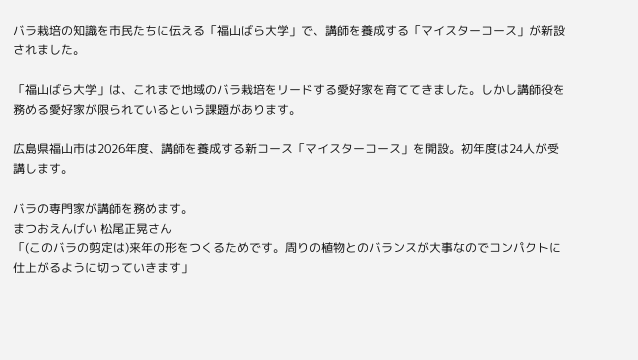バラ栽培の知識を市民たちに伝える「福山ばら大学」で、講師を養成する「マイスターコース」が新設されました。

「福山ばら大学」は、これまで地域のバラ栽培をリードする愛好家を育ててきました。しかし講師役を務める愛好家が限られているという課題があります。

広島県福山市は2026年度、講師を養成する新コース「マイスターコース」を開設。初年度は24人が受講します。

バラの専門家が講師を務めます。
まつおえんげい 松尾正晃さん
「(このバラの剪定は)来年の形をつくるためです。周りの植物とのバランスが大事なのでコンパクトに仕上がるように切っていきます」